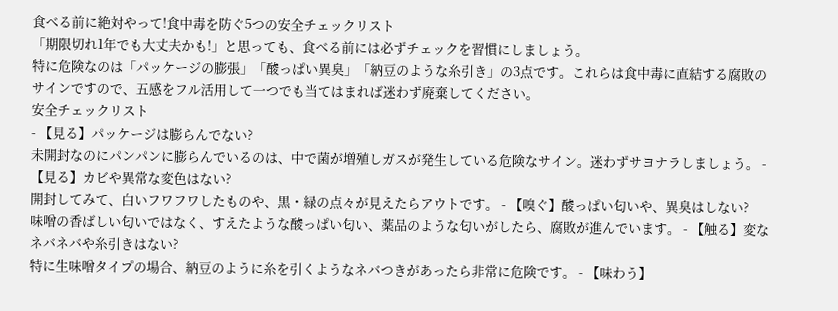食べる前に絶対やって!食中毒を防ぐ5つの安全チェックリスト
「期限切れ1年でも大丈夫かも!」と思っても、食べる前には必ずチェックを習慣にしましょう。
特に危険なのは「パッケージの膨張」「酸っぱい異臭」「納豆のような糸引き」の3点です。これらは食中毒に直結する腐敗のサインですので、五感をフル活用して一つでも当てはまれば迷わず廃棄してください。
安全チェックリスト
- 【見る】パッケージは膨らんでない?
未開封なのにパンパンに膨らんでいるのは、中で菌が増殖しガスが発生している危険なサイン。迷わずサヨナラしましょう。 - 【見る】カビや異常な変色はない?
開封してみて、白いフワフワしたものや、黒・緑の点々が見えたらアウトです。 - 【嗅ぐ】酸っぱい匂いや、異臭はしない?
味噌の香ばしい匂いではなく、すえたような酸っぱい匂い、薬品のような匂いがしたら、腐敗が進んでいます。 - 【触る】変なネバネバや糸引きはない?
特に生味噌タイプの場合、納豆のように糸を引くようなネバつきがあったら非常に危険です。 - 【味わう】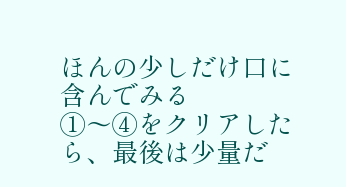ほんの少しだけ口に含んでみる
①〜④をクリアしたら、最後は少量だ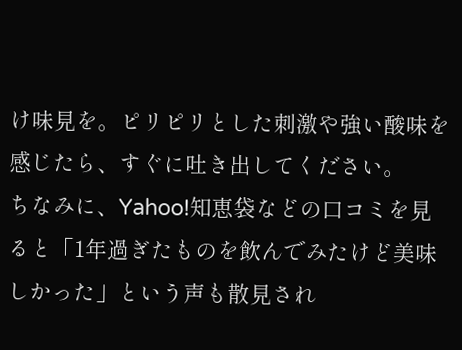け味見を。ピリピリとした刺激や強い酸味を感じたら、すぐに吐き出してください。
ちなみに、Yahoo!知恵袋などの口コミを見ると「1年過ぎたものを飲んでみたけど美味しかった」という声も散見され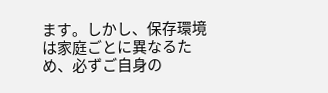ます。しかし、保存環境は家庭ごとに異なるため、必ずご自身の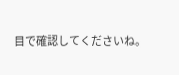目で確認してくださいね。